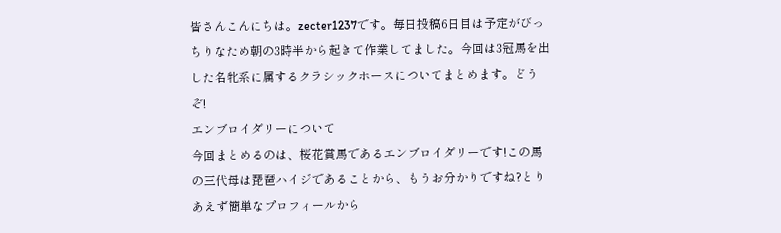皆さんこんにちは。zecter1237です。毎日投稿6日目は予定がびっちりなため朝の3時半から起きて作業してました。今回は3冠馬を出した名牝系に属するクラシックホースについてまとめます。どうぞ!
エンブロイダリーについて
今回まとめるのは、桜花賞馬であるエンブロイダリーです!この馬の三代母は琵琶ハイジであることから、もうお分かりですね?とりあえず簡単なプロフィールから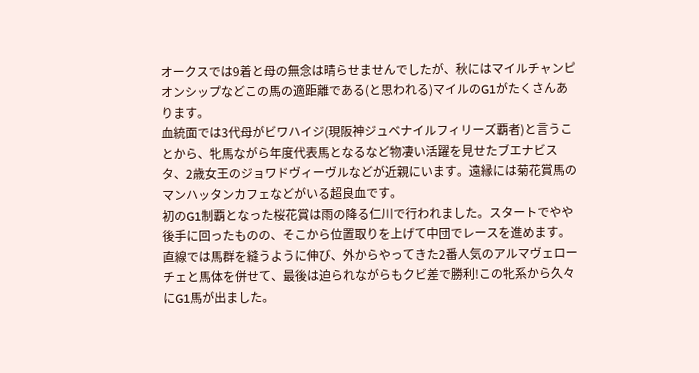オークスでは9着と母の無念は晴らせませんでしたが、秋にはマイルチャンピオンシップなどこの馬の適距離である(と思われる)マイルのG1がたくさんあります。
血統面では3代母がビワハイジ(現阪神ジュベナイルフィリーズ覇者)と言うことから、牝馬ながら年度代表馬となるなど物凄い活躍を見せたブエナビスタ、2歳女王のジョワドヴィーヴルなどが近親にいます。遠縁には菊花賞馬のマンハッタンカフェなどがいる超良血です。
初のG1制覇となった桜花賞は雨の降る仁川で行われました。スタートでやや後手に回ったものの、そこから位置取りを上げて中団でレースを進めます。直線では馬群を縫うように伸び、外からやってきた2番人気のアルマヴェローチェと馬体を併せて、最後は迫られながらもクビ差で勝利!この牝系から久々にG1馬が出ました。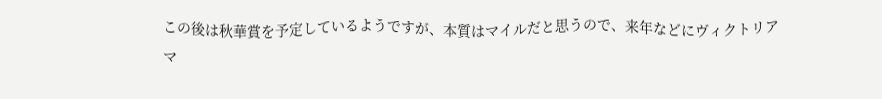この後は秋華賞を予定しているようですが、本質はマイルだと思うので、来年などにヴィクトリアマ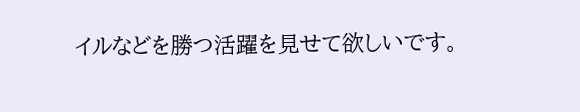イルなどを勝つ活躍を見せて欲しいです。